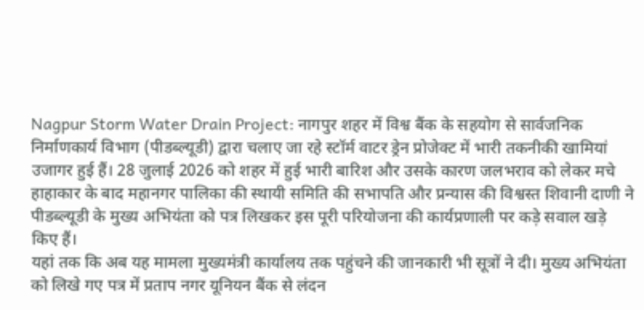Nagpur Storm Water Drain Project: नागपुर शहर में विश्व बैंक के सहयोग से सार्वजनिक निर्माणकार्य विभाग (पीडब्ल्यूडी) द्वारा चलाए जा रहे स्टॉर्म वाटर ड्रेन प्रोजेक्ट में भारी तकनीकी खामियां उजागर हुई हैं। 28 जुलाई 2026 को शहर में हुई भारी बारिश और उसके कारण जलभराव को लेकर मचे हाहाकार के बाद महानगर पालिका की स्थायी समिति की सभापति और प्रन्यास की विश्वस्त शिवानी दाणी ने पीडब्ल्यूडी के मुख्य अभियंता को पत्र लिखकर इस पूरी परियोजना की कार्यप्रणाली पर कड़े सवाल खड़े किए हैं।
यहां तक कि अब यह मामला मुख्यमंत्री कार्यालय तक पहुंचने की जानकारी भी सूत्रों ने दी। मुख्य अभियंता को लिखे गए पत्र में प्रताप नगर यूनियन बैंक से लंदन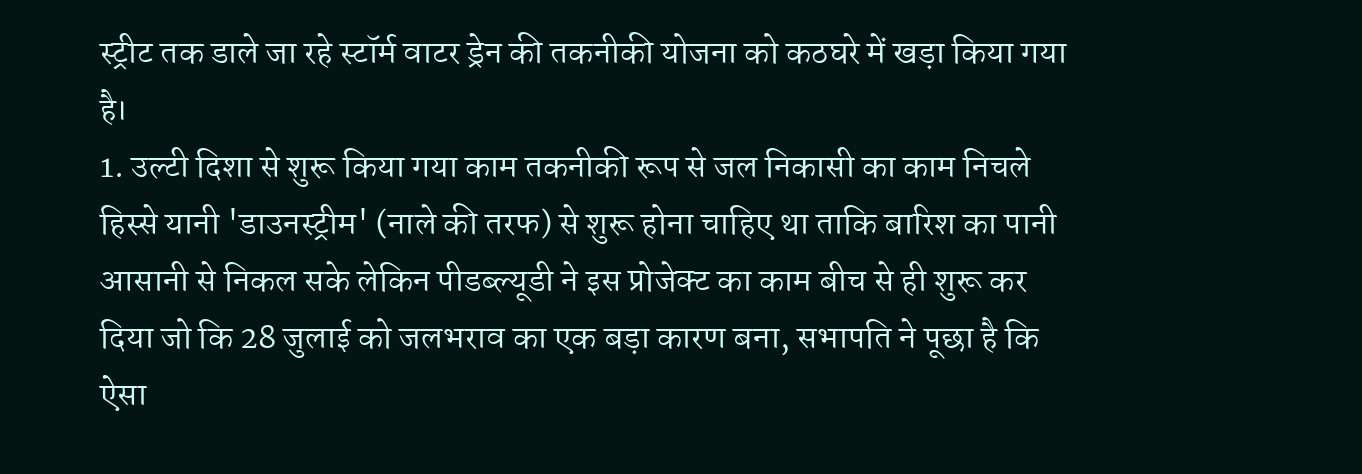स्ट्रीट तक डाले जा रहे स्टॉर्म वाटर ड्रेन की तकनीकी योजना को कठघरे में खड़ा किया गया है।
1. उल्टी दिशा से शुरू किया गया काम तकनीकी रूप से जल निकासी का काम निचले हिस्से यानी 'डाउनस्ट्रीम' (नाले की तरफ) से शुरू होना चाहिए था ताकि बारिश का पानी आसानी से निकल सके लेकिन पीडब्ल्यूडी ने इस प्रोजेक्ट का काम बीच से ही शुरू कर दिया जो कि 28 जुलाई को जलभराव का एक बड़ा कारण बना, सभापति ने पूछा है कि ऐसा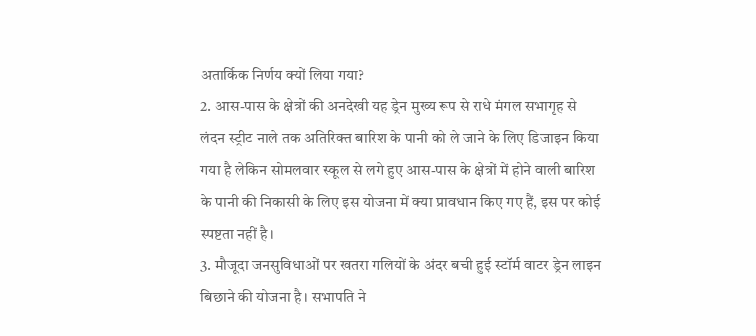अतार्किक निर्णय क्यों लिया गया?
2. आस-पास के क्षेत्रों की अनदेखी यह ड्रेन मुख्य रूप से राधे मंगल सभागृह से लंदन स्ट्रीट नाले तक अतिरिक्त बारिश के पानी को ले जाने के लिए डिजाइन किया गया है लेकिन सोमलवार स्कूल से लगे हुए आस-पास के क्षेत्रों में होने वाली बारिश के पानी की निकासी के लिए इस योजना में क्या प्रावधान किए गए हैं, इस पर कोई स्पष्टता नहीं है।
3. मौजूदा जनसुविधाओं पर खतरा गलियों के अंदर बची हुई स्टॉर्म वाटर ड्रेन लाइन बिछाने की योजना है। सभापति ने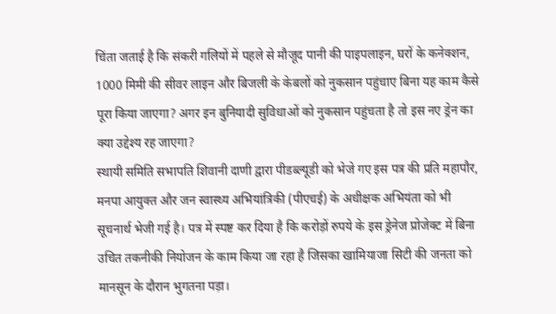चिंता जताई है कि संकरी गलियों में पहले से मौजूद पानी की पाइपलाइन, घरों के कनेक्शन, 1000 मिमी की सीवर लाइन और बिजली के केबलों को नुकसान पहुंचाए बिना यह काम कैसे पूरा किया जाएगा? अगर इन बुनियादी सुविधाओं को नुकसान पहुंचता है तो इस नए ड्रेन का क्या उद्देश्य रह जाएगा?
स्थायी समिति सभापति शिवानी दाणी द्वारा पीडब्ल्यूडी को भेजे गए इस पत्र की प्रति महापौर, मनपा आयुक्त और जन स्वास्थ्य अभियांत्रिकी (पीएचई) के अधीक्षक अभियंता को भी सूचनार्थ भेजी गई है। पत्र में स्पष्ट कर दिया है कि करोड़ों रुपये के इस ड्रेनेज प्रोजेक्ट में बिना उचित तकनीकी नियोजन के काम किया जा रहा है जिसका खामियाजा सिटी की जनता को मानसून के दौरान भुगतना पड़ा।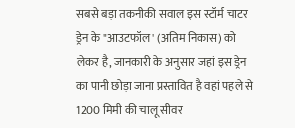सबसे बड़ा तकनीकी सवाल इस स्टॉर्म चाटर ड्रेन के "आउटफॉल' (अतिम निकास) को लेकर है, जानकारी के अनुसार जहां इस ड्रेन का पानी छोड़ा जाना प्रस्तावित है वहां पहले से 1200 मिमी की चालू सीवर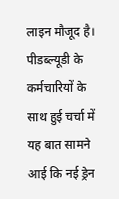लाइन मौजूद है। पीडब्ल्यूडी के कर्मचारियों के साथ हुई चर्चा में यह बात सामने आई कि नई ड्रेन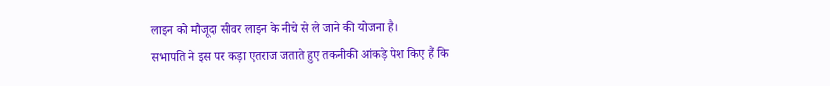लाइन को मौजूदा सीवर लाइन के नीचे से ले जाने की योजना है।
सभापति ने इस पर कड़ा एतराज जताते हुए तकनीकी आंकड़े पेश किए हैं कि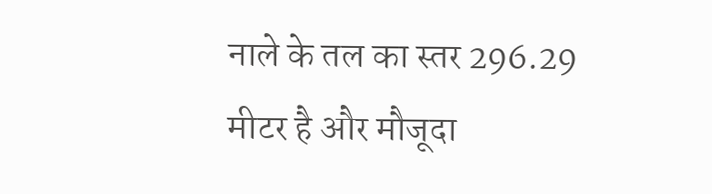नाले के तल का स्तर 296.29 मीटर है और मौजूदा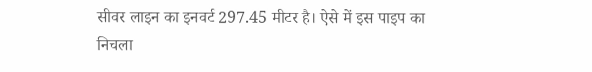सीवर लाइन का इनवर्ट 297.45 मीटर है। ऐसे में इस पाइप का निचला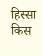हिस्सा किस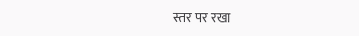स्तर पर रखा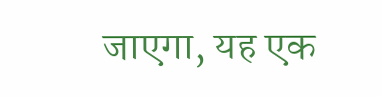जाएगा, यह एक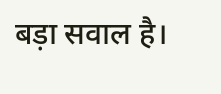बड़ा सवाल है।